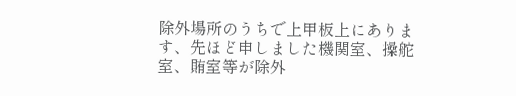除外場所のうちで上甲板上にあります、先ほど申しました機関室、操舵室、賄室等が除外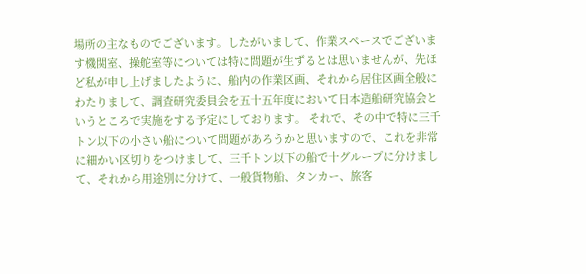場所の主なものでございます。したがいまして、作業スペースでございます機関室、操舵室等については特に問題が生ずるとは思いませんが、先ほど私が申し上げましたように、船内の作業区画、それから居住区画全般にわたりまして、調査研究委員会を五十五年度において日本造船研究協会というところで実施をする予定にしております。 それで、その中で特に三千トン以下の小さい船について問題があろうかと思いますので、これを非常に細かい区切りをつけまして、三千トン以下の船で十グループに分けまして、それから用途別に分けて、一般貨物船、タンカー、旅客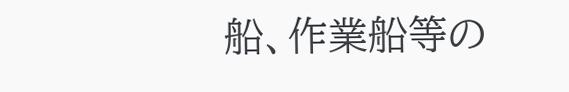船、作業船等の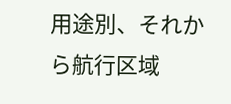用途別、それから航行区域